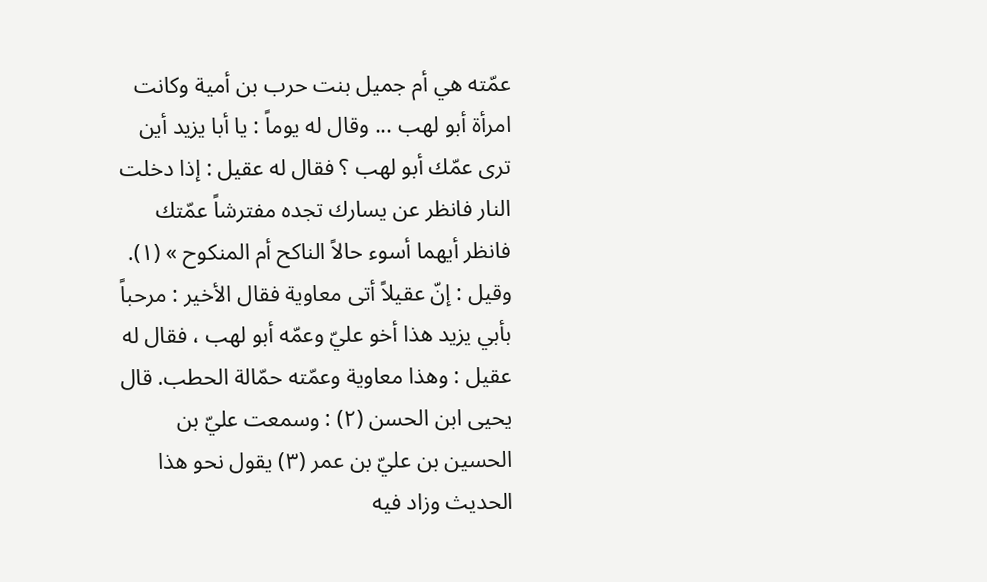عمّته هي أم جميل بنت حرب بن أمية وكانت امرأة أبو لهب ... وقال له يوماً : يا أبا يزيد أين ترى عمّك أبو لهب ؟ فقال له عقيل : إذا دخلت النار فانظر عن يسارك تجده مفترشاً عمّتك فانظر أيهما أسوء حالاً الناكح أم المنكوح » (١).
وقيل : إنّ عقيلاً أتى معاوية فقال الأخير : مرحباً بأبي يزيد هذا أخو عليّ وعمّه أبو لهب ، فقال له عقيل : وهذا معاوية وعمّته حمّالة الحطب. قال يحيى ابن الحسن (٢) : وسمعت عليّ بن الحسين بن عليّ بن عمر (٣) يقول نحو هذا الحديث وزاد فيه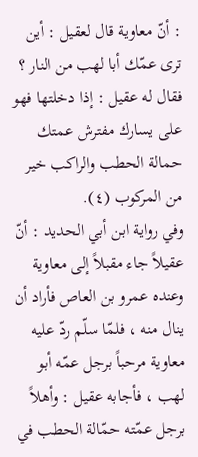: أنّ معاوية قال لعقيل : أين ترى عمّك أبا لهب من النار ؟ فقال له عقيل : إذا دخلتها فهو على يسارك مفترش عمتك حمالة الحطب والراكب خير من المركوب (٤).
وفي رواية ابن أبي الحديد : أنّ عقيلاً جاء مقبلاً إلى معاوية وعنده عمرو بن العاص فأراد أن ينال منه ، فلمّا سلّم ردّ عليه معاوية مرحباً برجل عمّه أبو لهب ، فأجابه عقيل : وأهلاً برجل عمّته حمّالة الحطب في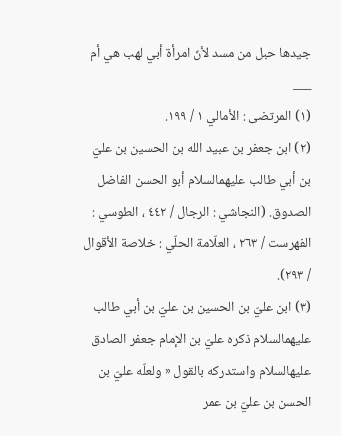جيدها حبل من مسد لأنّ امرأة أبي لهب هي أم
___
(١) المرتضى : الأمالي ١ / ١٩٩.
(٢) ابن جعفر بن عبيد الله بن الحسين بن عليّ بن أبي طالب عليهمالسلام أبو الحسن الفاضل الصدوق. (النجاشي : الرجال / ٤٤٢ ، الطوسي : الفهرست / ٢٦٣ ، العلّامة الحلّي : خلاصة الأقوال / ٢٩٣).
(٣) ابن عليّ بن الحسين بن عليّ بن أبي طالب عليهمالسلام ذكره عليّ بن الإمام جعفر الصادق عليهالسلام واستدركه بالقول « ولعلّه عليّ بن الحسن بن عليّ بن عمر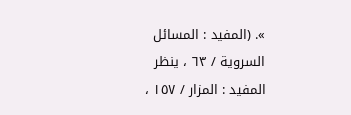». (المفيد : المسائل السروية / ٦٣ ، ينظر المفيد : المزار / ١٥٧ ،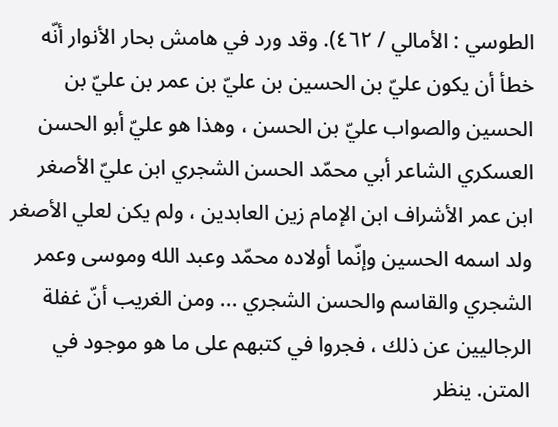الطوسي : الأمالي / ٤٦٢). وقد ورد في هامش بحار الأنوار أنّه خطأ أن يكون عليّ بن الحسين بن عليّ بن عمر بن عليّ بن الحسين والصواب عليّ بن الحسن ، وهذا هو عليّ أبو الحسن العسكري الشاعر أبي محمّد الحسن الشجري ابن عليّ الأصغر ابن عمر الأشراف ابن الإمام زين العابدين ، ولم يكن لعلي الأصغر ولد اسمه الحسين وإنّما أولاده محمّد وعبد الله وموسى وعمر الشجري والقاسم والحسن الشجري ... ومن الغريب أنّ غفلة الرجاليين عن ذلك ، فجروا في كتبهم على ما هو موجود في المتن. ينظر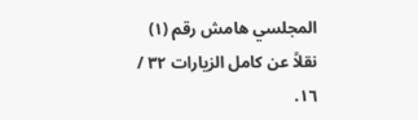المجلسي هامش رقم (١) نقلاً عن كامل الزيارات ٣٢ / ١٦.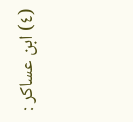(٤) ابن عساكر :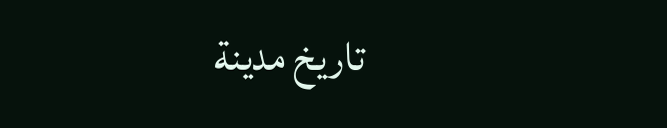تاريخ مدينة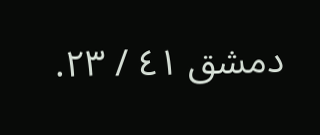دمشق ٤١ / ٢٣.